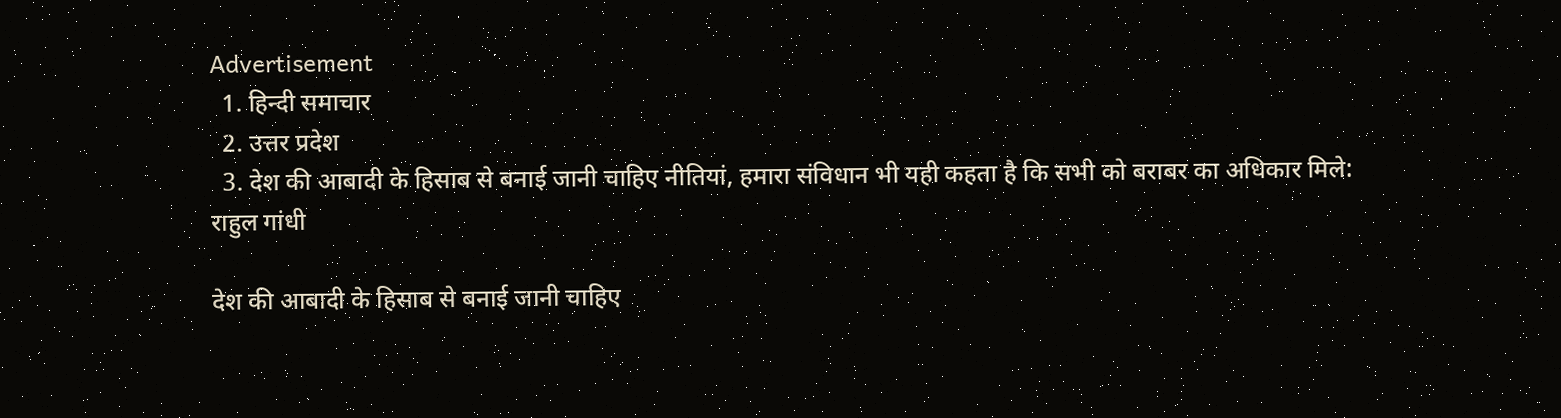Advertisement
  1. हिन्दी समाचार
  2. उत्तर प्रदेश
  3. देश की आबादी के हिसाब से बनाई जानी चाहिए नीतियां, हमारा संविधान भी यही कहता है कि सभी को बराबर का अधिकार मिले: राहुल गांधी

देश की आबादी के हिसाब से बनाई जानी चाहिए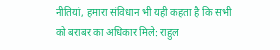नीतियां, हमारा संविधान भी यही कहता है कि सभी को बराबर का अधिकार मिले: राहुल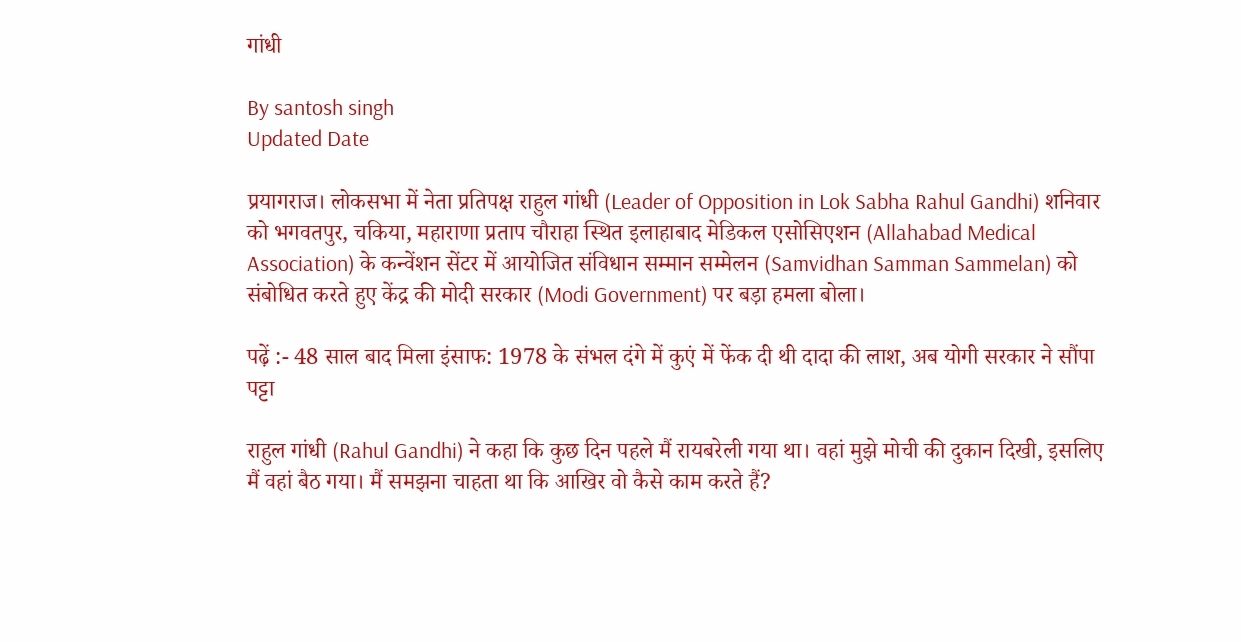गांधी

By santosh singh
Updated Date

प्रयागराज। लोकसभा में नेता प्रतिपक्ष राहुल गांधी (Leader of Opposition in Lok Sabha Rahul Gandhi) शनिवार को भगवतपुर, चकिया, महाराणा प्रताप चौराहा स्थित इलाहाबाद मेडिकल एसोसिएशन (Allahabad Medical Association) के कन्वेंशन सेंटर में आयोजित संविधान सम्मान सम्मेलन (Samvidhan Samman Sammelan) को संबोधित करते हुए केंद्र की मोदी सरकार (Modi Government) पर बड़ा हमला बोला।

पढ़ें :- 48 साल बाद मिला इंसाफ: 1978 के संभल दंगे में कुएं में फेंक दी थी दादा की लाश, अब योगी सरकार ने सौंपा पट्टा

राहुल गांधी (Rahul Gandhi) ने कहा कि कुछ दिन पहले मैं रायबरेली गया था। वहां मुझे मोची की दुकान दिखी, इसलिए मैं वहां बैठ गया। मैं समझना चाहता था कि आखिर वो कैसे काम करते हैं?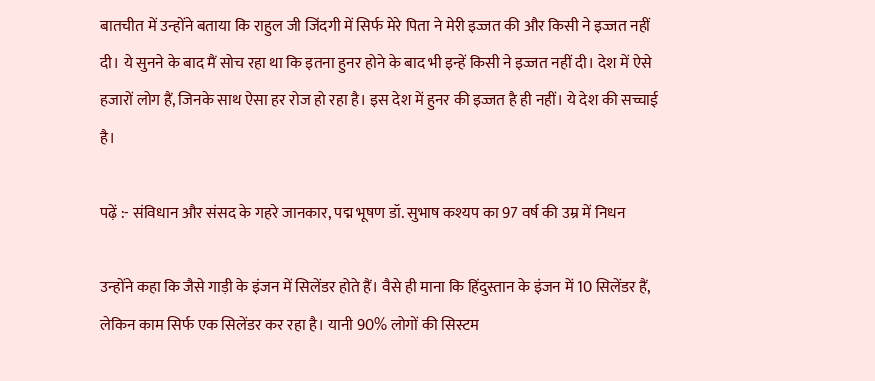बातचीत में उन्होंने बताया कि राहुल जी जिंदगी में सिर्फ मेरे पिता ने मेरी इज्जत की और किसी ने इज्जत नहीं दी। ये सुनने के बाद मैं सोच रहा था कि इतना हुनर होने के बाद भी इन्हें किसी ने इज्जत नहीं दी। देश में ऐसे हजारों लोग हैं, जिनके साथ ऐसा हर रोज हो रहा है। इस देश में हुनर की इज्जत है ही नहीं। ये देश की सच्चाई है।

पढ़ें :- संविधान और संसद के गहरे जानकार, पद्म भूषण डॉ. सुभाष कश्यप का 97 वर्ष की उम्र में निधन

उन्होंने कहा कि जैसे गाड़ी के इंजन में सिलेंडर होते हैं। वैसे ही माना कि हिंदुस्तान के इंजन में 10 सिलेंडर हैं, लेकिन काम सिर्फ एक सिलेंडर कर रहा है। यानी 90% लोगों की सिस्टम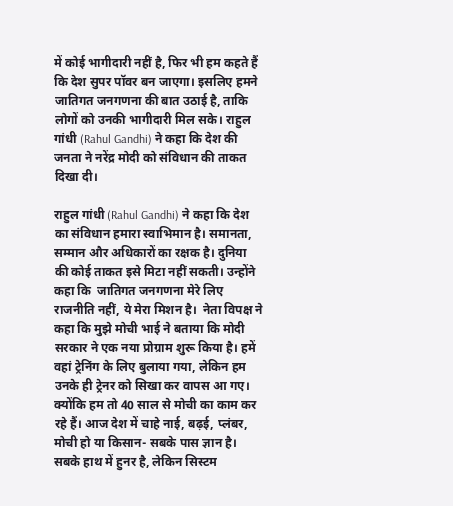में कोई भागीदारी नहीं है, फिर भी हम कहते हैं कि देश सुपर पॉवर बन जाएगा। इसलिए हमने जातिगत जनगणना की बात उठाई है, ताकि लोगों को उनकी भागीदारी मिल सके। राहुल गांधी (Rahul Gandhi) ने कहा कि देश की जनता ने नरेंद्र मोदी को संविधान की ताकत दिखा दी।

राहुल गांधी (Rahul Gandhi) ने कहा कि देश का संविधान हमारा स्वाभिमान है। समानता, सम्मान और अधिकारों का रक्षक है। दुनिया की कोई ताकत इसे मिटा नहीं सकती। उन्होंने कहा कि  जातिगत जनगणना मेरे लिए राजनीति नहीं, ये मेरा मिशन है।  नेता विपक्ष ने कहा कि मुझे मोची भाई ने बताया कि मोदी सरकार ने एक नया प्रोग्राम शुरू किया है। हमें वहां ट्रेनिंग के लिए बुलाया गया, लेकिन हम उनके ही ट्रेनर को सिखा कर वापस आ गए। क्योंकि हम तो 40 साल से मोची का काम कर रहे हैं। आज देश में चाहे नाई, बढ़ई, प्लंबर, मोची हो या किसान- सबके पास ज्ञान है। सबके हाथ में हुनर है, लेकिन सिस्टम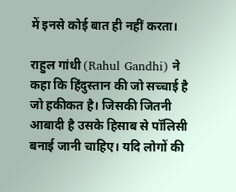में इनसे कोई बात ही नहीं करता।

राहुल गांधी (Rahul Gandhi) ने कहा कि हिंदुस्तान की जो सच्चाई है जो हकीकत है। जिसकी जितनी आबादी है उसके हिसाब से पॉलिसी बनाई जानी चाहिए। यदि लोगों की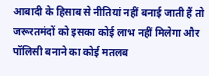आबादी के हिसाब से नीतियां नहीं बनाई जाती हैं तो जरूरतमंदों को इसका कोई लाभ नहीं मिलेगा और पॉलिसी बनाने का कोई मतलब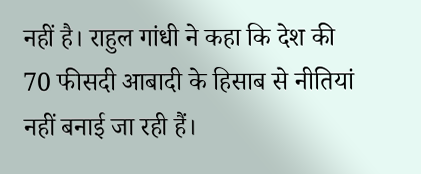नहीं है। राहुल गांधी ने कहा कि देश की 70 फीसदी आबादी के हिसाब से नीतियां नहीं बनाई जा रही हैं।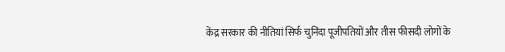केंद्र सरकार की नीतियां सिर्फ चुनिंदा पूजीपतियों और तीस फीसदी लोगों के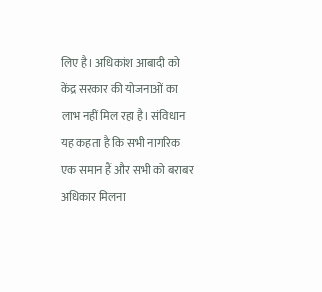लिए है। अधिकांश आबादी को केंद्र सरकार की योजनाओं का लाभ नहीं मिल रहा है। संविधान यह कहता है कि सभी नागरिक एक समान हैं और सभी को बराबर अधिकार मिलना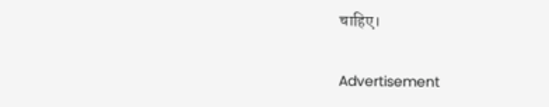चाहिए।

Advertisement